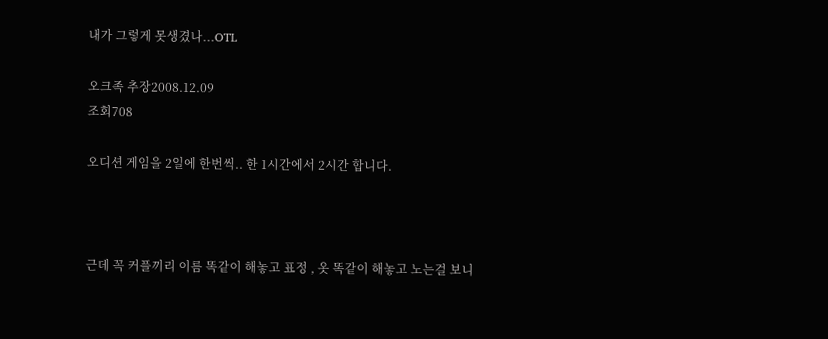내가 그렇게 못생겼나...OTL

오크족 추장2008.12.09
조회708

오디션 게임을 2일에 한번씩.. 한 1시간에서 2시간 합니다.



근데 꼭 커플끼리 이름 똑같이 해놓고 표정 , 옷 똑같이 해놓고 노는걸 보니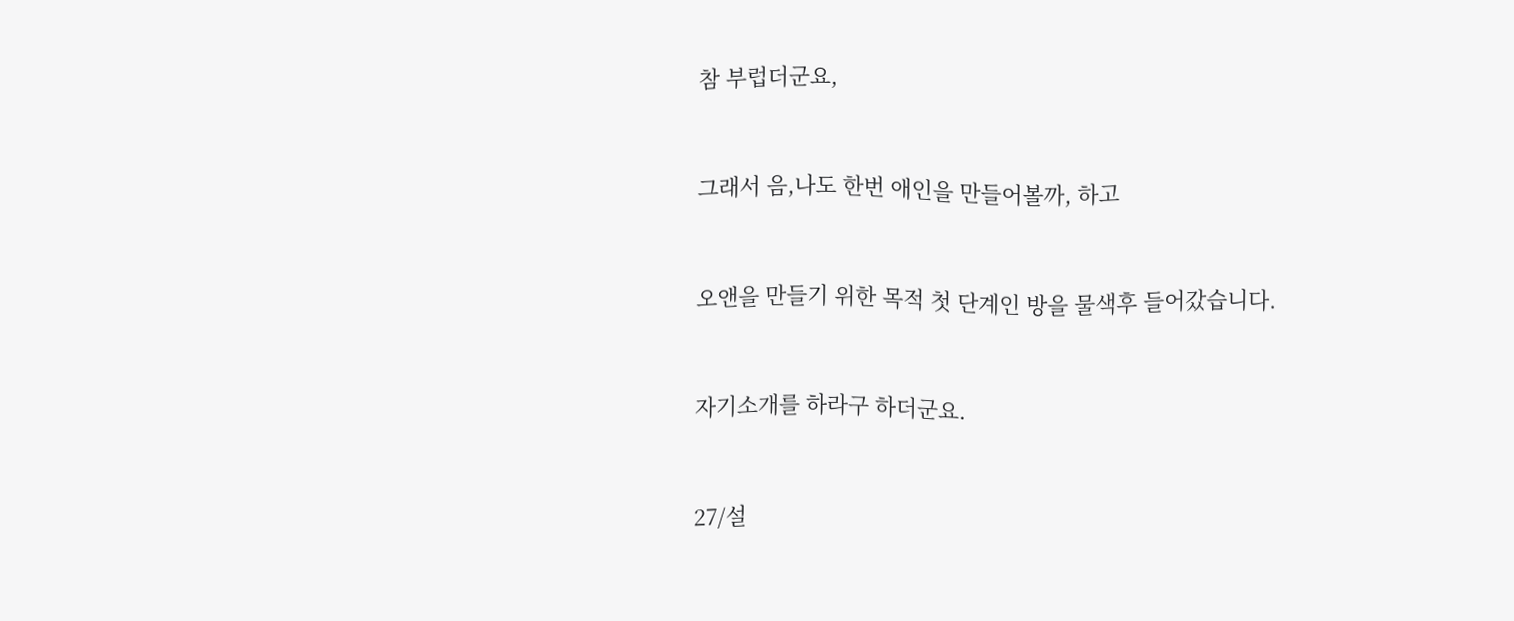참 부럽더군요,



그래서 음,나도 한번 애인을 만들어볼까, 하고



오앤을 만들기 위한 목적 첫 단계인 방을 물색후 들어갔습니다.



자기소개를 하라구 하더군요.



27/설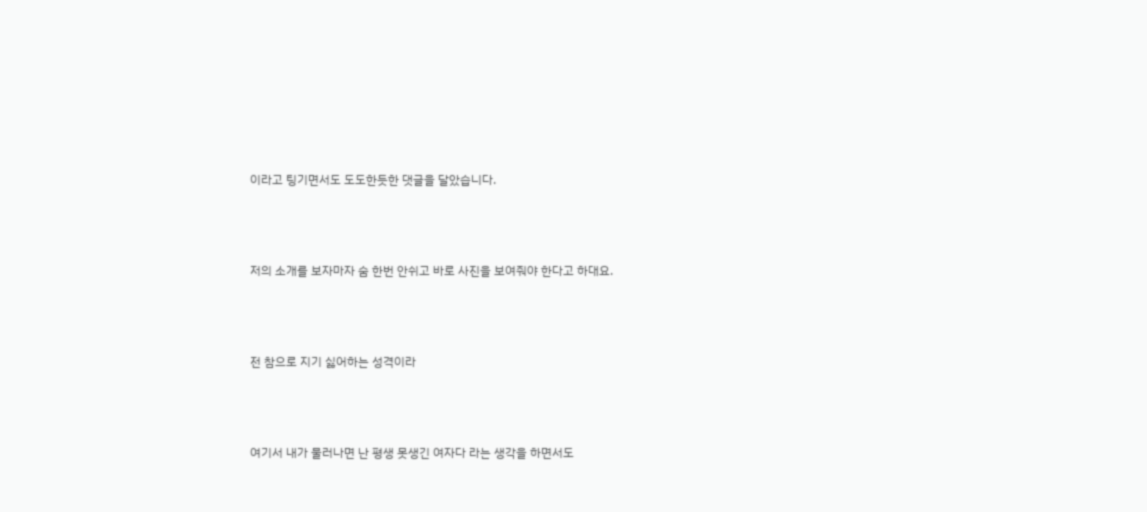이라고 팅기면서도 도도한듯한 댓글을 달았습니다.



저의 소개를 보자마자 숨 한번 안쉬고 바로 사진을 보여줘야 한다고 하대요.



전 참으로 지기 싫어하는 성격이라



여기서 내가 물러나면 난 평생 못생긴 여자다 라는 생각을 하면서도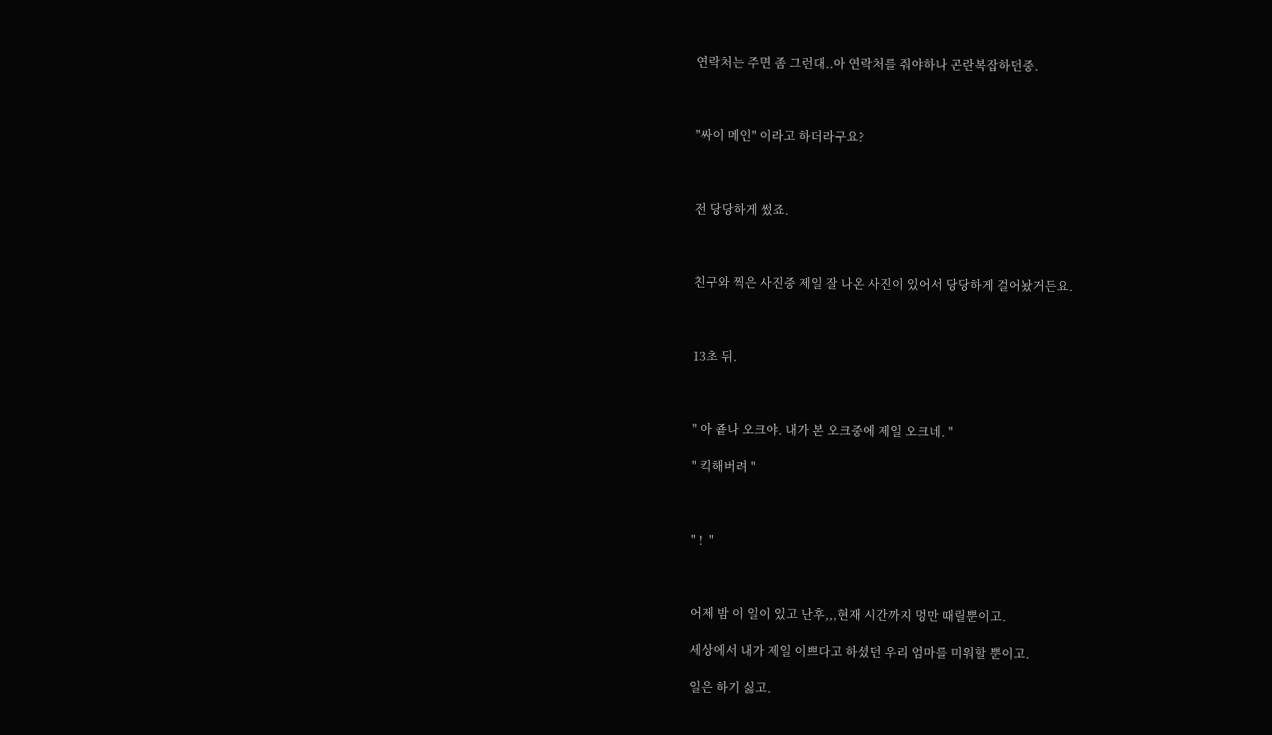연락처는 주면 좀 그런대..아 연락처를 줘야하나 곤란복잡하던중.



"싸이 메인" 이라고 하더라구요?



전 당당하게 썼죠.



친구와 찍은 사진중 제일 잘 나온 사진이 있어서 당당하게 걸어놨거든요.



13초 뒤.



" 아 죹나 오크야. 내가 본 오크중에 제일 오크네. "

" 킥해버려 "



" !  "



어제 밤 이 일이 있고 난후,,,현재 시간까지 멍만 때릴뿐이고.

세상에서 내가 제일 이쁘다고 하셨던 우리 엄마를 미워할 뿐이고.

일은 하기 싫고.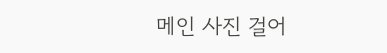메인 사진 걸어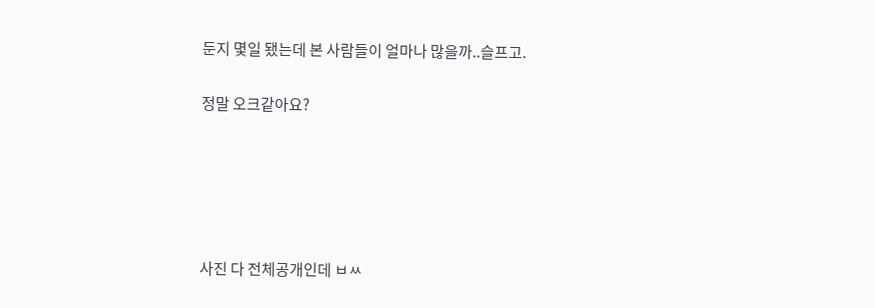둔지 몇일 됐는데 본 사람들이 얼마나 많을까..슬프고.

정말 오크같아요?





사진 다 전체공개인데 ㅂㅆ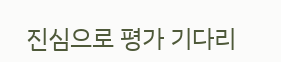진심으로 평가 기다리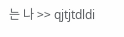는 나 >> qjtjtdldi